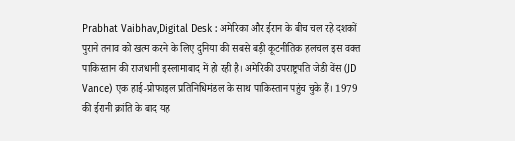Prabhat Vaibhav,Digital Desk : अमेरिका और ईरान के बीच चल रहे दशकों पुराने तनाव को खत्म करने के लिए दुनिया की सबसे बड़ी कूटनीतिक हलचल इस वक्त पाकिस्तान की राजधानी इस्लामाबाद में हो रही है। अमेरिकी उपराष्ट्रपति जेडी वेंस (JD Vance) एक हाई-प्रोफाइल प्रतिनिधिमंडल के साथ पाकिस्तान पहुंच चुके हैं। 1979 की ईरानी क्रांति के बाद यह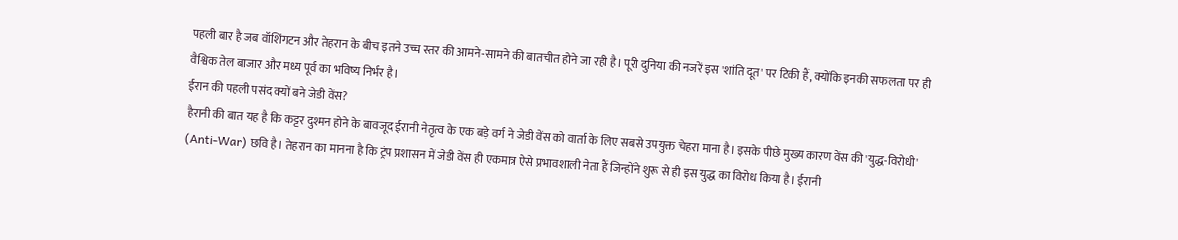पहली बार है जब वॉशिंगटन और तेहरान के बीच इतने उच्च स्तर की आमने-सामने की बातचीत होने जा रही है। पूरी दुनिया की नजरें इस 'शांति दूत' पर टिकी हैं, क्योंकि इनकी सफलता पर ही वैश्विक तेल बाजार और मध्य पूर्व का भविष्य निर्भर है।
ईरान की पहली पसंद क्यों बने जेडी वेंस?
हैरानी की बात यह है कि कट्टर दुश्मन होने के बावजूद ईरानी नेतृत्व के एक बड़े वर्ग ने जेडी वेंस को वार्ता के लिए सबसे उपयुक्त चेहरा माना है। इसके पीछे मुख्य कारण वेंस की 'युद्ध-विरोधी' (Anti-War) छवि है। तेहरान का मानना है कि ट्रंप प्रशासन में जेडी वेंस ही एकमात्र ऐसे प्रभावशाली नेता हैं जिन्होंने शुरू से ही इस युद्ध का विरोध किया है। ईरानी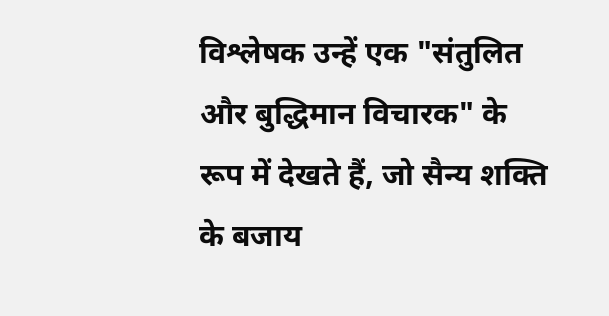विश्लेषक उन्हें एक "संतुलित और बुद्धिमान विचारक" के रूप में देखते हैं, जो सैन्य शक्ति के बजाय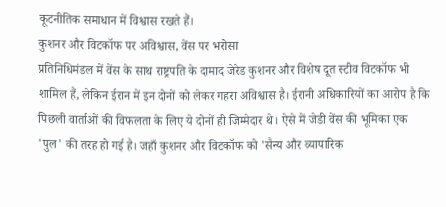कूटनीतिक समाधान में विश्वास रखते हैं।
कुशनर और विटकॉफ पर अविश्वास, वेंस पर भरोसा
प्रतिनिधिमंडल में वेंस के साथ राष्ट्रपति के दामाद जेरेड कुशनर और विशेष दूत स्टीव विटकॉफ भी शामिल हैं, लेकिन ईरान में इन दोनों को लेकर गहरा अविश्वास है। ईरानी अधिकारियों का आरोप है कि पिछली वार्ताओं की विफलता के लिए ये दोनों ही जिम्मेदार थे। ऐसे में जेडी वेंस की भूमिका एक 'पुल' की तरह हो गई है। जहाँ कुशनर और विटकॉफ को 'सैन्य और व्यापारिक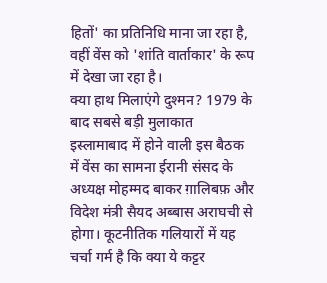हितों' का प्रतिनिधि माना जा रहा है, वहीं वेंस को 'शांति वार्ताकार' के रूप में देखा जा रहा है।
क्या हाथ मिलाएंगे दुश्मन? 1979 के बाद सबसे बड़ी मुलाकात
इस्लामाबाद में होने वाली इस बैठक में वेंस का सामना ईरानी संसद के अध्यक्ष मोहम्मद बाकर ग़ालिबफ़ और विदेश मंत्री सैयद अब्बास अराघची से होगा। कूटनीतिक गलियारों में यह चर्चा गर्म है कि क्या ये कट्टर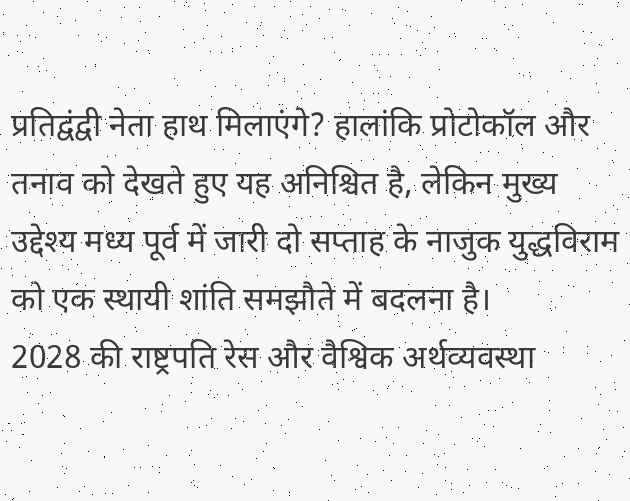प्रतिद्वंद्वी नेता हाथ मिलाएंगे? हालांकि प्रोटोकॉल और तनाव को देखते हुए यह अनिश्चित है, लेकिन मुख्य उद्देश्य मध्य पूर्व में जारी दो सप्ताह के नाजुक युद्धविराम को एक स्थायी शांति समझौते में बदलना है।
2028 की राष्ट्रपति रेस और वैश्विक अर्थव्यवस्था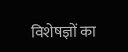विशेषज्ञों का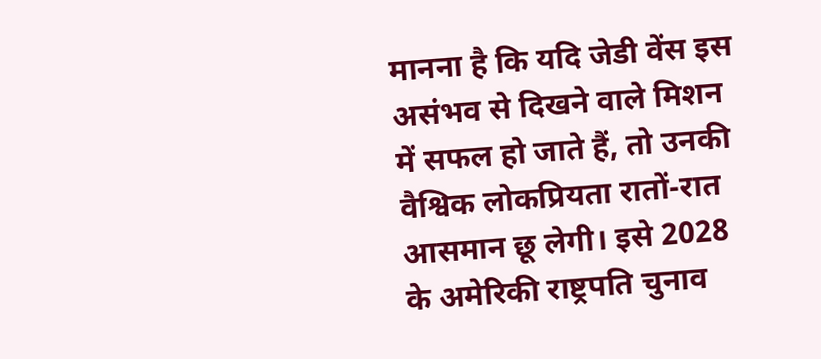मानना है कि यदि जेडी वेंस इस असंभव से दिखने वाले मिशन में सफल हो जाते हैं, तो उनकी वैश्विक लोकप्रियता रातों-रात आसमान छू लेगी। इसे 2028 के अमेरिकी राष्ट्रपति चुनाव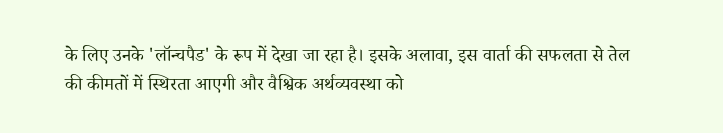के लिए उनके 'लॉन्चपैड' के रूप में देखा जा रहा है। इसके अलावा, इस वार्ता की सफलता से तेल की कीमतों में स्थिरता आएगी और वैश्विक अर्थव्यवस्था को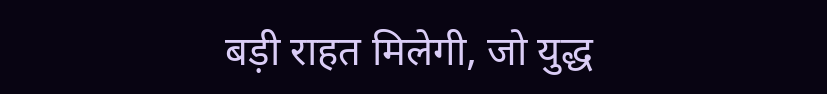बड़ी राहत मिलेगी, जो युद्ध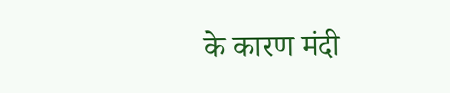के कारण मंदी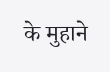के मुहाने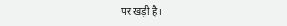पर खड़ी है।